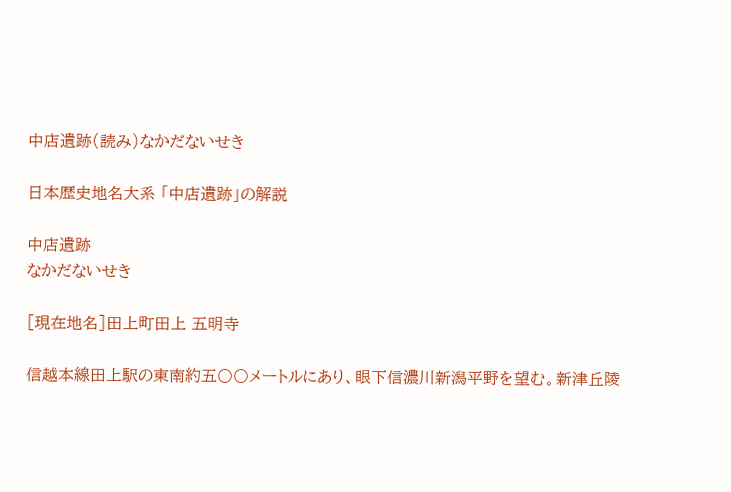中店遺跡(読み)なかだないせき

日本歴史地名大系 「中店遺跡」の解説

中店遺跡
なかだないせき

[現在地名]田上町田上 五明寺

信越本線田上駅の東南約五〇〇メートルにあり、眼下信濃川新潟平野を望む。新津丘陵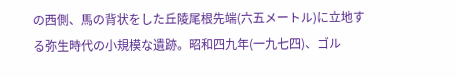の西側、馬の背状をした丘陵尾根先端(六五メートル)に立地する弥生時代の小規模な遺跡。昭和四九年(一九七四)、ゴル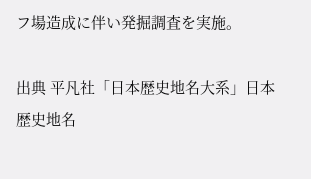フ場造成に伴い発掘調査を実施。

出典 平凡社「日本歴史地名大系」日本歴史地名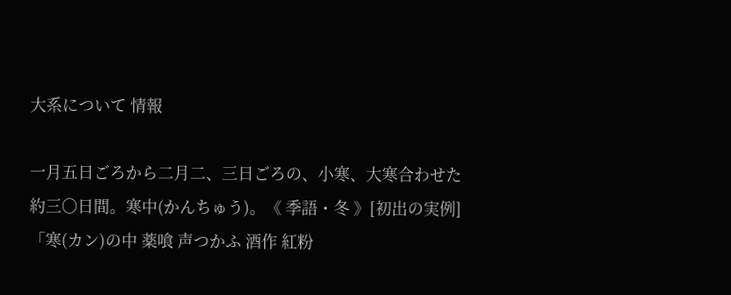大系について 情報

一月五日ごろから二月二、三日ごろの、小寒、大寒合わせた約三〇日間。寒中(かんちゅう)。《 季語・冬 》[初出の実例]「寒(カン)の中 薬喰 声つかふ 酒作 紅粉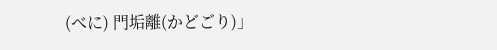(べに) 門垢離(かどごり)」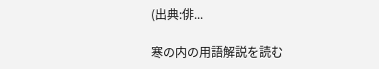(出典:俳...

寒の内の用語解説を読む